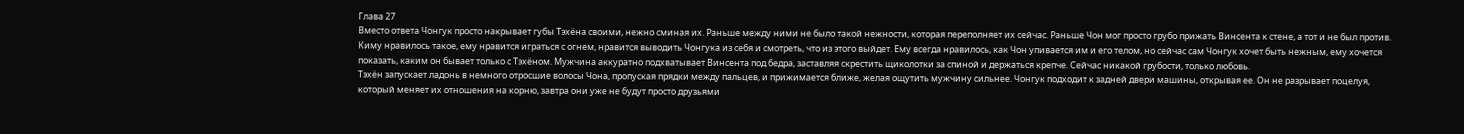Глава 27
Вместо ответа Чонгук просто накрывает губы Тэхёна своими, нежно сминая их. Раньше между ними не было такой нежности, которая переполняет их сейчас. Раньше Чон мог просто грубо прижать Винсента к стене, а тот и не был против. Киму нравилось такое, ему нравится играться с огнем, нравится выводить Чонгука из себя и смотреть, что из этого выйдет. Ему всегда нравилось, как Чон упивается им и его телом, но сейчас сам Чонгук хочет быть нежным, ему хочется показать, каким он бывает только с Тэхёном. Мужчина аккуратно подхватывает Винсента под бедра, заставляя скрестить щиколотки за спиной и держаться крепче. Сейчас никакой грубости, только любовь.
Тэхён запускает ладонь в немного отросшие волосы Чона, пропуская прядки между пальцев, и прижимается ближе, желая ощутить мужчину сильнее. Чонгук подходит к задней двери машины, открывая ее. Он не разрывает поцелуя, который меняет их отношения на корню, завтра они уже не будут просто друзьями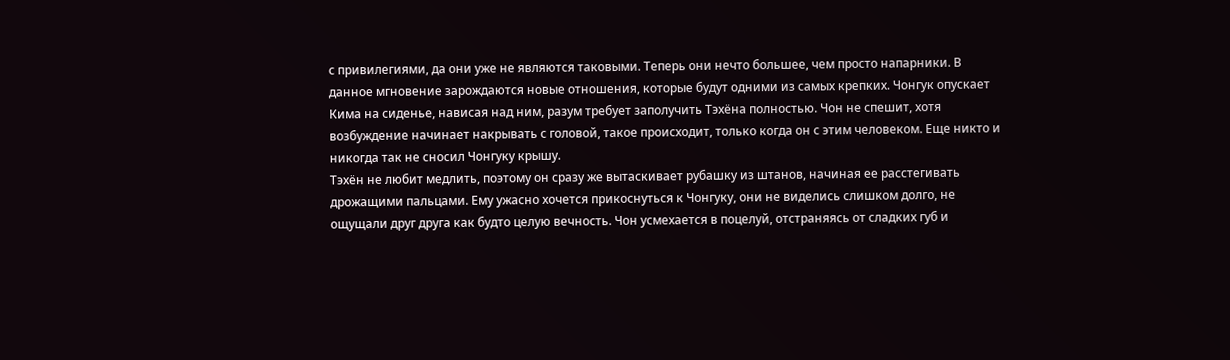с привилегиями, да они уже не являются таковыми. Теперь они нечто большее, чем просто напарники. В данное мгновение зарождаются новые отношения, которые будут одними из самых крепких. Чонгук опускает Кима на сиденье, нависая над ним, разум требует заполучить Тэхёна полностью. Чон не спешит, хотя возбуждение начинает накрывать с головой, такое происходит, только когда он с этим человеком. Еще никто и никогда так не сносил Чонгуку крышу.
Тэхён не любит медлить, поэтому он сразу же вытаскивает рубашку из штанов, начиная ее расстегивать дрожащими пальцами. Ему ужасно хочется прикоснуться к Чонгуку, они не виделись слишком долго, не ощущали друг друга как будто целую вечность. Чон усмехается в поцелуй, отстраняясь от сладких губ и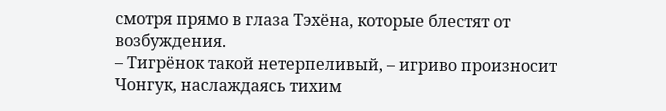смотря прямо в глаза Тэхёна, которые блестят от возбуждения.
– Тигрёнок такой нетерпеливый, – игриво произносит Чонгук, наслаждаясь тихим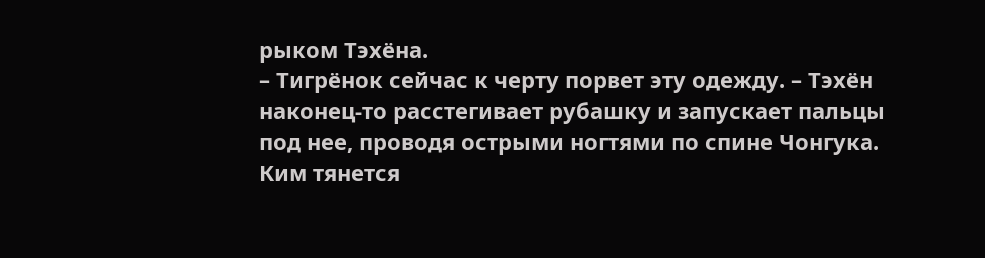рыком Тэхёна.
– Тигрёнок сейчас к черту порвет эту одежду. – Тэхён наконец-то расстегивает рубашку и запускает пальцы под нее, проводя острыми ногтями по спине Чонгука. Ким тянется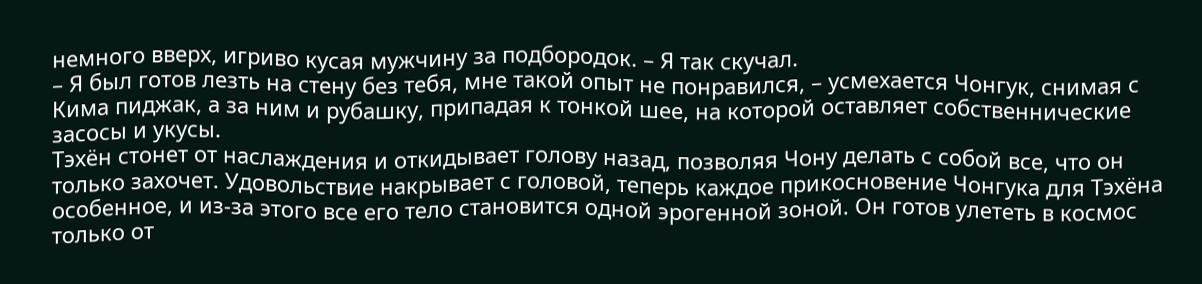немного вверх, игриво кусая мужчину за подбородок. – Я так скучал.
– Я был готов лезть на стену без тебя, мне такой опыт не понравился, – усмехается Чонгук, снимая с Кима пиджак, а за ним и рубашку, припадая к тонкой шее, на которой оставляет собственнические засосы и укусы.
Тэхён стонет от наслаждения и откидывает голову назад, позволяя Чону делать с собой все, что он только захочет. Удовольствие накрывает с головой, теперь каждое прикосновение Чонгука для Тэхёна особенное, и из-за этого все его тело становится одной эрогенной зоной. Он готов улететь в космос только от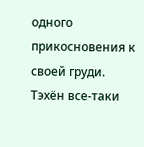одного прикосновения к своей груди.
Тэхён все-таки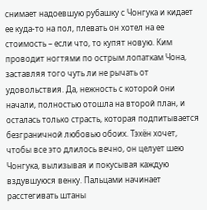снимает надоевшую рубашку с Чонгука и кидает ее куда-то на пол, плевать он хотел на ее стоимость – если что, то купят новую. Ким проводит ногтями по острым лопаткам Чона, заставляя того чуть ли не рычать от удовольствия. Да, нежность с которой они начали, полностью отошла на второй план, и осталась только страсть, которая подпитывается безграничной любовью обоих. Тэхён хочет, чтобы все это длилось вечно, он целует шею Чонгука, вылизывая и покусывая каждую вздувшуюся венку. Пальцами начинает расстегивать штаны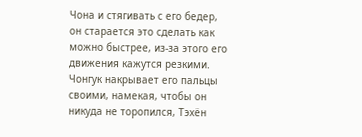Чона и стягивать с его бедер, он старается это сделать как можно быстрее, из-за этого его движения кажутся резкими. Чонгук накрывает его пальцы своими, намекая, чтобы он никуда не торопился, Тэхён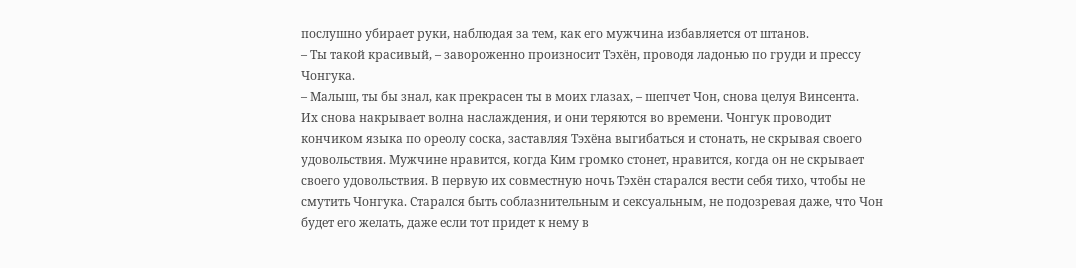послушно убирает руки, наблюдая за тем, как его мужчина избавляется от штанов.
– Ты такой красивый, – завороженно произносит Тэхён, проводя ладонью по груди и прессу Чонгука.
– Малыш, ты бы знал, как прекрасен ты в моих глазах, – шепчет Чон, снова целуя Винсента.
Их снова накрывает волна наслаждения, и они теряются во времени. Чонгук проводит кончиком языка по ореолу соска, заставляя Тэхёна выгибаться и стонать, не скрывая своего удовольствия. Мужчине нравится, когда Ким громко стонет, нравится, когда он не скрывает своего удовольствия. В первую их совместную ночь Тэхён старался вести себя тихо, чтобы не смутить Чонгука. Старался быть соблазнительным и сексуальным, не подозревая даже, что Чон будет его желать, даже если тот придет к нему в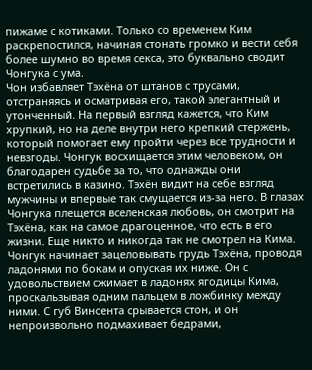пижаме с котиками. Только со временем Ким раскрепостился, начиная стонать громко и вести себя более шумно во время секса, это буквально сводит Чонгука с ума.
Чон избавляет Тэхёна от штанов с трусами, отстраняясь и осматривая его, такой элегантный и утонченный. На первый взгляд кажется, что Ким хрупкий, но на деле внутри него крепкий стержень, который помогает ему пройти через все трудности и невзгоды. Чонгук восхищается этим человеком, он благодарен судьбе за то, что однажды они встретились в казино. Тэхён видит на себе взгляд мужчины и впервые так смущается из-за него. В глазах Чонгука плещется вселенская любовь, он смотрит на Тэхёна, как на самое драгоценное, что есть в его жизни. Еще никто и никогда так не смотрел на Кима.
Чонгук начинает зацеловывать грудь Тэхёна, проводя ладонями по бокам и опуская их ниже. Он с удовольствием сжимает в ладонях ягодицы Кима, проскальзывая одним пальцем в ложбинку между ними. С губ Винсента срывается стон, и он непроизвольно подмахивает бедрами,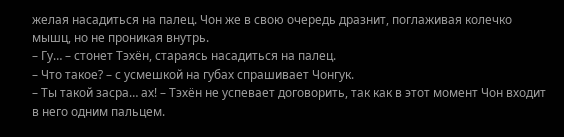желая насадиться на палец. Чон же в свою очередь дразнит, поглаживая колечко мышц, но не проникая внутрь.
– Гу… – стонет Тэхён, стараясь насадиться на палец.
– Что такое? – с усмешкой на губах спрашивает Чонгук.
– Ты такой засра… ах! – Тэхён не успевает договорить, так как в этот момент Чон входит в него одним пальцем.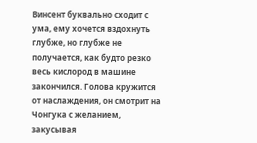Винсент буквально сходит с ума, ему хочется вздохнуть глубже, но глубже не получается, как будто резко весь кислород в машине закончился. Голова кружится от наслаждения, он смотрит на Чонгука с желанием, закусывая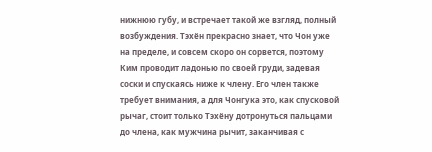нижнюю губу, и встречает такой же взгляд, полный возбуждения. Тэхён прекрасно знает, что Чон уже на пределе, и совсем скоро он сорвется, поэтому Ким проводит ладонью по своей груди, задевая соски и спускаясь ниже к члену. Его член также требует внимания, а для Чонгука это, как спусковой рычаг, стоит только Тэхёну дотронуться пальцами до члена, как мужчина рычит, заканчивая с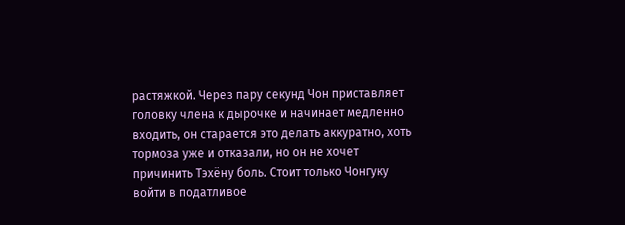растяжкой. Через пару секунд Чон приставляет головку члена к дырочке и начинает медленно входить, он старается это делать аккуратно, хоть тормоза уже и отказали, но он не хочет причинить Тэхёну боль. Стоит только Чонгуку войти в податливое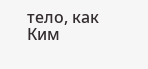тело, как Ким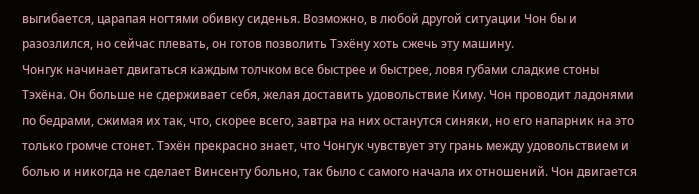выгибается, царапая ногтями обивку сиденья. Возможно, в любой другой ситуации Чон бы и разозлился, но сейчас плевать, он готов позволить Тэхёну хоть сжечь эту машину.
Чонгук начинает двигаться каждым толчком все быстрее и быстрее, ловя губами сладкие стоны Тэхёна. Он больше не сдерживает себя, желая доставить удовольствие Киму. Чон проводит ладонями по бедрами, сжимая их так, что, скорее всего, завтра на них останутся синяки, но его напарник на это только громче стонет. Тэхён прекрасно знает, что Чонгук чувствует эту грань между удовольствием и болью и никогда не сделает Винсенту больно, так было с самого начала их отношений. Чон двигается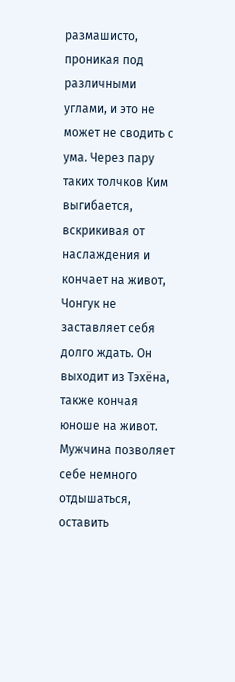размашисто, проникая под различными углами, и это не может не сводить с ума. Через пару таких толчков Ким выгибается, вскрикивая от наслаждения и кончает на живот, Чонгук не заставляет себя долго ждать. Он выходит из Тэхёна, также кончая юноше на живот. Мужчина позволяет себе немного отдышаться, оставить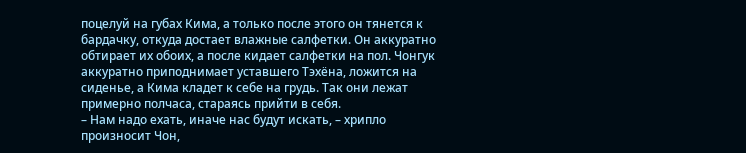поцелуй на губах Кима, а только после этого он тянется к бардачку, откуда достает влажные салфетки. Он аккуратно обтирает их обоих, а после кидает салфетки на пол. Чонгук аккуратно приподнимает уставшего Тэхёна, ложится на сиденье, а Кима кладет к себе на грудь. Так они лежат примерно полчаса, стараясь прийти в себя.
– Нам надо ехать, иначе нас будут искать, – хрипло произносит Чон,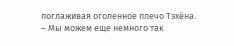поглаживая оголенное плечо Тэхёна.
– Мы можем еще немного так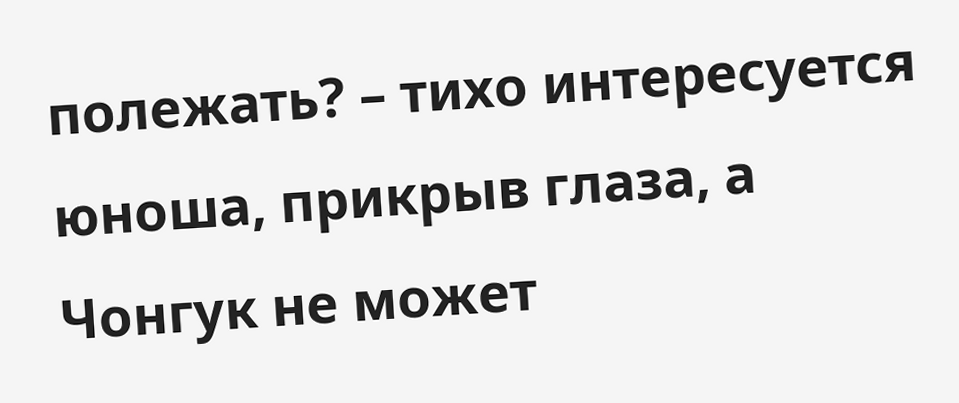полежать? – тихо интересуется юноша, прикрыв глаза, а Чонгук не может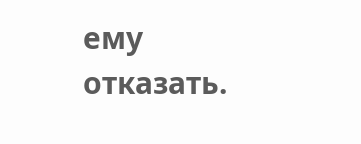ему отказать.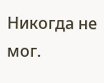Никогда не мог.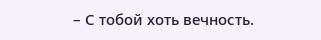– С тобой хоть вечность.